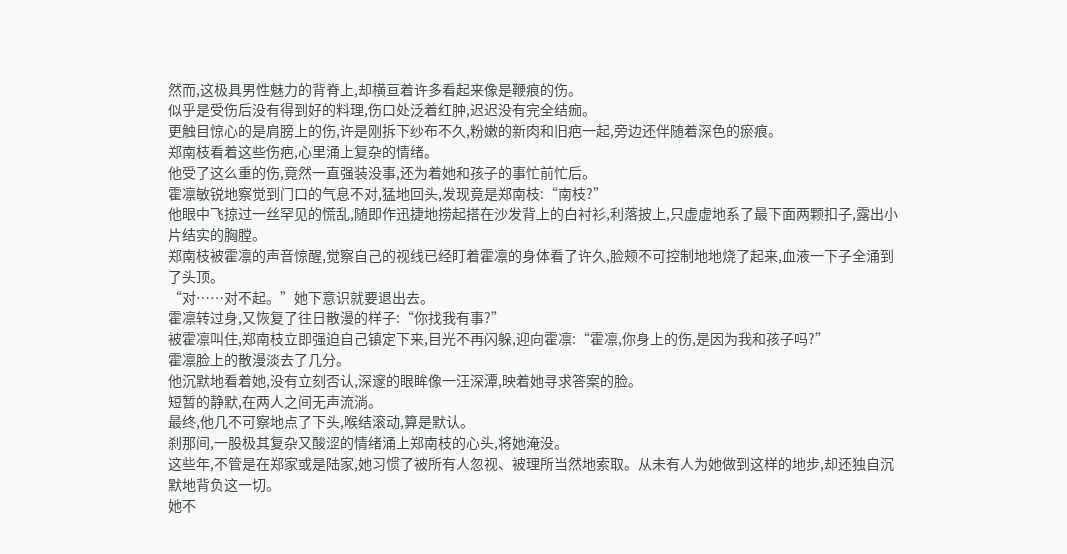然而,这极具男性魅力的背脊上,却横亘着许多看起来像是鞭痕的伤。
似乎是受伤后没有得到好的料理,伤口处泛着红肿,迟迟没有完全结痂。
更触目惊心的是肩膀上的伤,许是刚拆下纱布不久,粉嫩的新肉和旧疤一起,旁边还伴随着深色的瘀痕。
郑南枝看着这些伤疤,心里涌上复杂的情绪。
他受了这么重的伤,竟然一直强装没事,还为着她和孩子的事忙前忙后。
霍凛敏锐地察觉到门口的气息不对,猛地回头,发现竟是郑南枝:“南枝?”
他眼中飞掠过一丝罕见的慌乱,随即作迅捷地捞起搭在沙发背上的白衬衫,利落披上,只虚虚地系了最下面两颗扣子,露出小片结实的胸膛。
郑南枝被霍凛的声音惊醒,觉察自己的视线已经盯着霍凛的身体看了许久,脸颊不可控制地地烧了起来,血液一下子全涌到了头顶。
“对……对不起。”她下意识就要退出去。
霍凛转过身,又恢复了往日散漫的样子:“你找我有事?”
被霍凛叫住,郑南枝立即强迫自己镇定下来,目光不再闪躲,迎向霍凛:“霍凛,你身上的伤,是因为我和孩子吗?”
霍凛脸上的散漫淡去了几分。
他沉默地看着她,没有立刻否认,深邃的眼眸像一汪深潭,映着她寻求答案的脸。
短暂的静默,在两人之间无声流淌。
最终,他几不可察地点了下头,喉结滚动,算是默认。
刹那间,一股极其复杂又酸涩的情绪涌上郑南枝的心头,将她淹没。
这些年,不管是在郑家或是陆家,她习惯了被所有人忽视、被理所当然地索取。从未有人为她做到这样的地步,却还独自沉默地背负这一切。
她不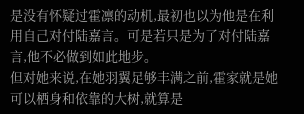是没有怀疑过霍凛的动机,最初也以为他是在利用自己对付陆嘉言。可是若只是为了对付陆嘉言,他不必做到如此地步。
但对她来说,在她羽翼足够丰满之前,霍家就是她可以栖身和依靠的大树,就算是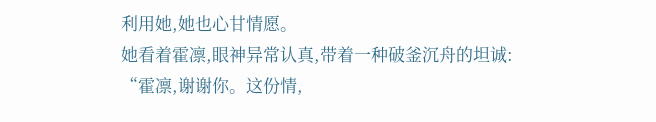利用她,她也心甘情愿。
她看着霍凛,眼神异常认真,带着一种破釜沉舟的坦诚:
“霍凛,谢谢你。这份情,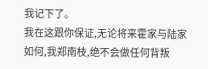我记下了。
我在这跟你保证,无论将来霍家与陆家如何,我郑南枝,绝不会做任何背叛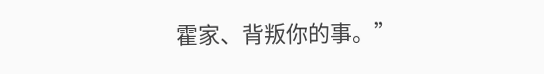霍家、背叛你的事。”